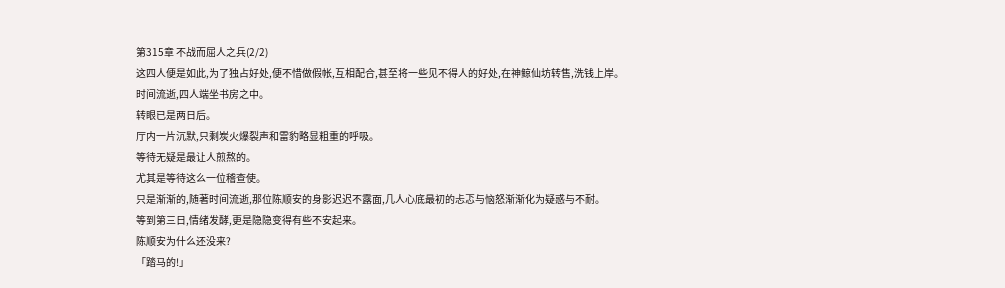第315章 不战而屈人之兵(2/2)
这四人便是如此,为了独占好处,便不惜做假帐,互相配合,甚至将一些见不得人的好处,在神鲸仙坊转售,洗钱上岸。
时间流逝,四人端坐书房之中。
转眼已是两日后。
厅内一片沉默,只剩炭火爆裂声和雷豹略显粗重的呼吸。
等待无疑是最让人煎熬的。
尤其是等待这么一位稽查使。
只是渐渐的,随著时间流逝,那位陈顺安的身影迟迟不露面,几人心底最初的忐忑与恼怒渐渐化为疑惑与不耐。
等到第三日,情绪发酵,更是隐隐变得有些不安起来。
陈顺安为什么还没来?
「踏马的!」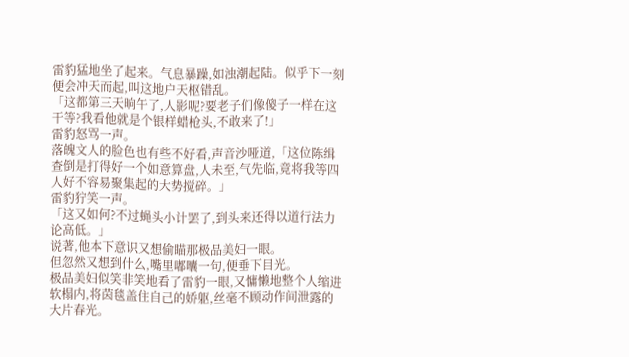雷豹猛地坐了起来。气息暴躁,如浊潮起陆。似乎下一刻便会冲天而起,叫这地户天枢错乱。
「这都第三天晌午了,人影呢?要老子们像傻子一样在这干等?我看他就是个银样蜡枪头,不敢来了!」
雷豹怒骂一声。
落魄文人的脸色也有些不好看,声音沙哑道,「这位陈缉查倒是打得好一个如意算盘,人未至,气先临,竟将我等四人好不容易聚集起的大势搅碎。」
雷豹狞笑一声。
「这又如何?不过蝇头小计罢了,到头来还得以道行法力论高低。」
说著,他本下意识又想偷瞄那极品美妇一眼。
但忽然又想到什么,嘴里嘟囔一句,便垂下目光。
极品美妇似笑非笑地看了雷豹一眼,又慵懒地整个人缩进软榻内,将茵毯盖住自己的娇躯,丝毫不顾动作间泄露的大片春光。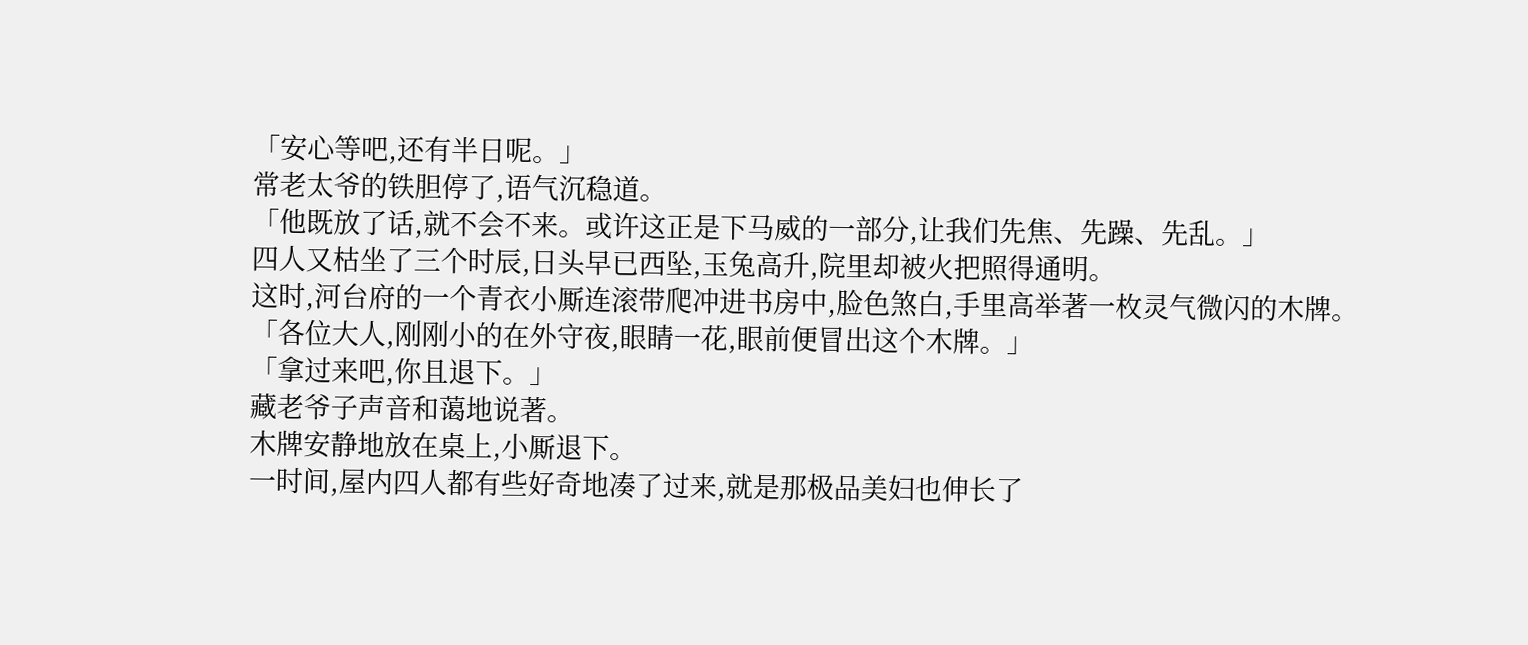「安心等吧,还有半日呢。」
常老太爷的铁胆停了,语气沉稳道。
「他既放了话,就不会不来。或许这正是下马威的一部分,让我们先焦、先躁、先乱。」
四人又枯坐了三个时辰,日头早已西坠,玉兔高升,院里却被火把照得通明。
这时,河台府的一个青衣小厮连滚带爬冲进书房中,脸色煞白,手里高举著一枚灵气微闪的木牌。
「各位大人,刚刚小的在外守夜,眼睛一花,眼前便冒出这个木牌。」
「拿过来吧,你且退下。」
藏老爷子声音和蔼地说著。
木牌安静地放在桌上,小厮退下。
一时间,屋内四人都有些好奇地凑了过来,就是那极品美妇也伸长了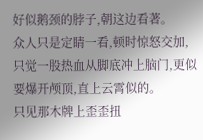好似鹅颈的脖子,朝这边看著。
众人只是定睛一看,顿时惊怒交加,只觉一股热血从脚底冲上脑门,更似要爆开颅顶,直上云霄似的。
只见那木牌上歪歪扭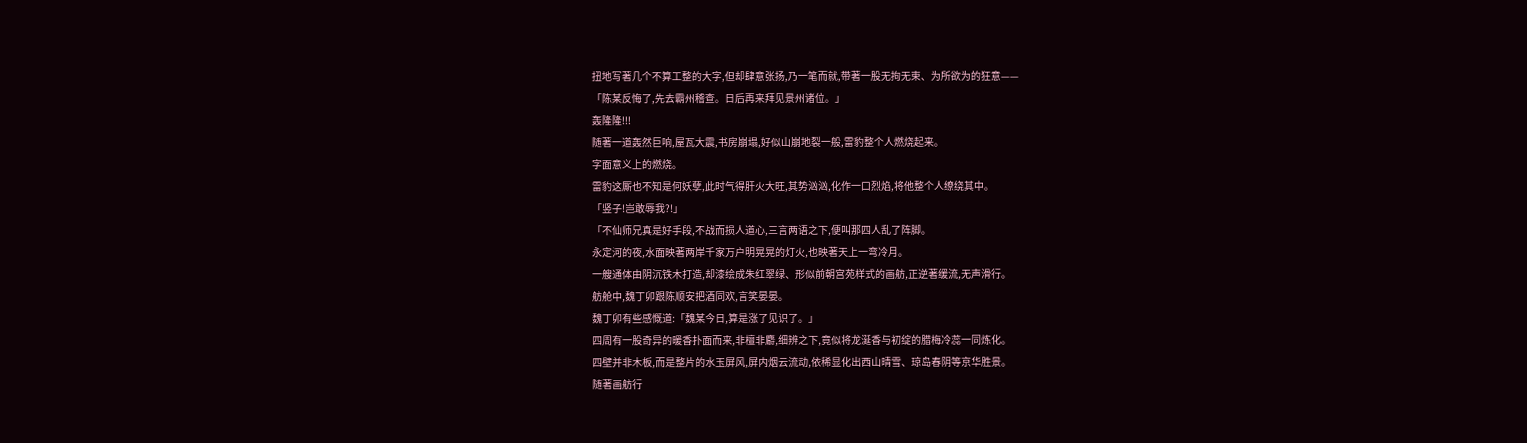扭地写著几个不算工整的大字,但却肆意张扬,乃一笔而就,带著一股无拘无束、为所欲为的狂意——
「陈某反悔了,先去霸州稽查。日后再来拜见景州诸位。」
轰隆隆!!!
随著一道轰然巨响,屋瓦大震,书房崩塌,好似山崩地裂一般,雷豹整个人燃烧起来。
字面意义上的燃烧。
雷豹这厮也不知是何妖孽,此时气得肝火大旺,其势汹汹,化作一口烈焰,将他整个人缭绕其中。
「竖子!岂敢辱我?!」
「不仙师兄真是好手段,不战而损人道心,三言两语之下,便叫那四人乱了阵脚。
永定河的夜,水面映著两岸千家万户明晃晃的灯火,也映著天上一弯冷月。
一艘通体由阴沉铁木打造,却漆绘成朱红翠绿、形似前朝宫苑样式的画舫,正逆著缓流,无声滑行。
舫舱中,魏丁卯跟陈顺安把酒同欢,言笑晏晏。
魏丁卯有些感慨道:「魏某今日,算是涨了见识了。」
四周有一股奇异的暖香扑面而来,非檀非麝,细辨之下,竟似将龙涎香与初绽的腊梅冷蕊一同炼化。
四壁并非木板,而是整片的水玉屏风,屏内烟云流动,依稀显化出西山晴雪、琼岛春阴等京华胜景。
随著画舫行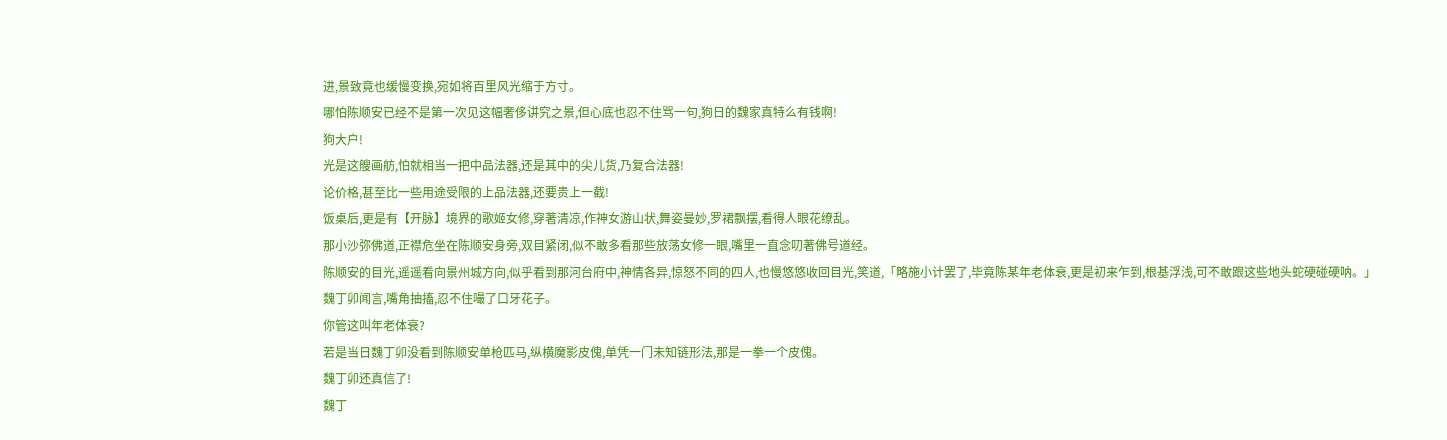进,景致竟也缓慢变换,宛如将百里风光缩于方寸。
哪怕陈顺安已经不是第一次见这幅奢侈讲究之景,但心底也忍不住骂一句,狗日的魏家真特么有钱啊!
狗大户!
光是这艘画舫,怕就相当一把中品法器,还是其中的尖儿货,乃复合法器!
论价格,甚至比一些用途受限的上品法器,还要贵上一截!
饭桌后,更是有【开脉】境界的歌姬女修,穿著清凉,作神女游山状,舞姿曼妙,罗裙飘摆,看得人眼花缭乱。
那小沙弥佛道,正襟危坐在陈顺安身旁,双目紧闭,似不敢多看那些放荡女修一眼,嘴里一直念叨著佛号道经。
陈顺安的目光,遥遥看向景州城方向,似乎看到那河台府中,神情各异,惊怒不同的四人,也慢悠悠收回目光,笑道,「略施小计罢了,毕竟陈某年老体衰,更是初来乍到,根基浮浅,可不敢跟这些地头蛇硬碰硬呐。」
魏丁卯闻言,嘴角抽搐,忍不住嘬了口牙花子。
你管这叫年老体衰?
若是当日魏丁卯没看到陈顺安单枪匹马,纵横魔影皮傀,单凭一门未知链形法,那是一拳一个皮傀。
魏丁卯还真信了!
魏丁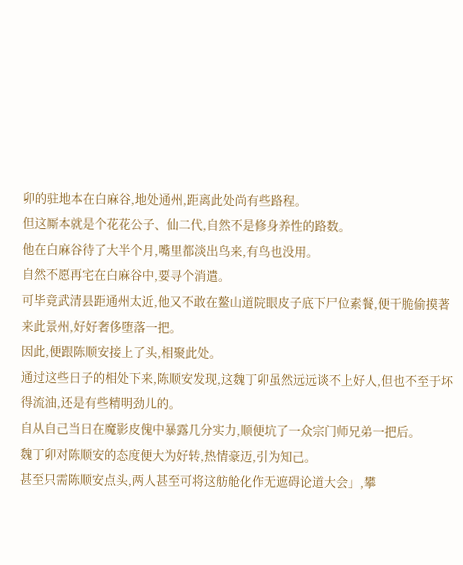卯的驻地本在白麻谷,地处通州,距离此处尚有些路程。
但这厮本就是个花花公子、仙二代,自然不是修身养性的路数。
他在白麻谷待了大半个月,嘴里都淡出鸟来,有鸟也没用。
自然不愿再宅在白麻谷中,要寻个消遣。
可毕竟武清县距通州太近,他又不敢在鳌山道院眼皮子底下尸位素餐,便干脆偷摸著来此景州,好好奢侈堕落一把。
因此,便跟陈顺安接上了头,相聚此处。
通过这些日子的相处下来,陈顺安发现,这魏丁卯虽然远远谈不上好人,但也不至于坏得流油,还是有些精明劲儿的。
自从自己当日在魔影皮傀中暴露几分实力,顺便坑了一众宗门师兄弟一把后。
魏丁卯对陈顺安的态度便大为好转,热情豪迈,引为知己。
甚至只需陈顺安点头,两人甚至可将这舫舱化作无遮碍论道大会」,攀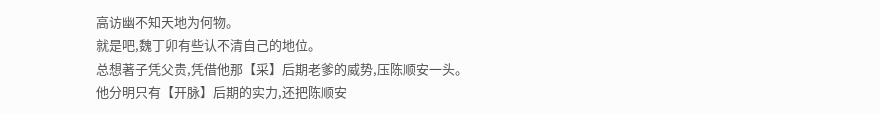高访幽不知天地为何物。
就是吧,魏丁卯有些认不清自己的地位。
总想著子凭父贵,凭借他那【采】后期老爹的威势,压陈顺安一头。
他分明只有【开脉】后期的实力,还把陈顺安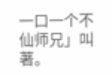一口一个不仙师兄」叫著。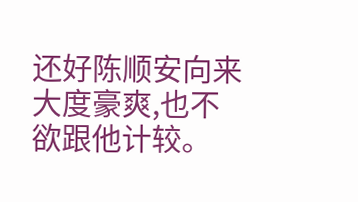还好陈顺安向来大度豪爽,也不欲跟他计较。